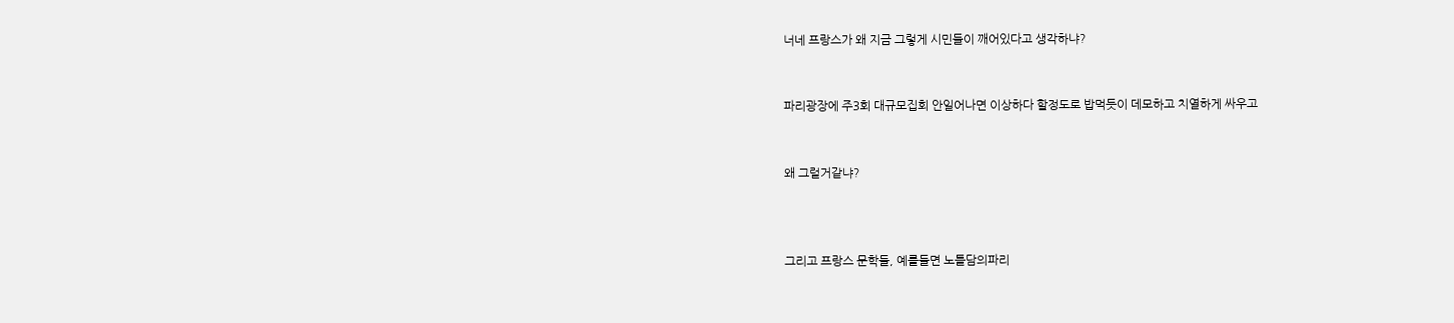너네 프랑스가 왜 지금 그렇게 시민들이 깨어있다고 생각하냐?


파리광장에 주3회 대규모집회 안일어나면 이상하다 할정도로 밥먹듯이 데모하고 치열하게 싸우고


왜 그럴거같냐?



그리고 프랑스 문학들, 예를들면 노틀담의파리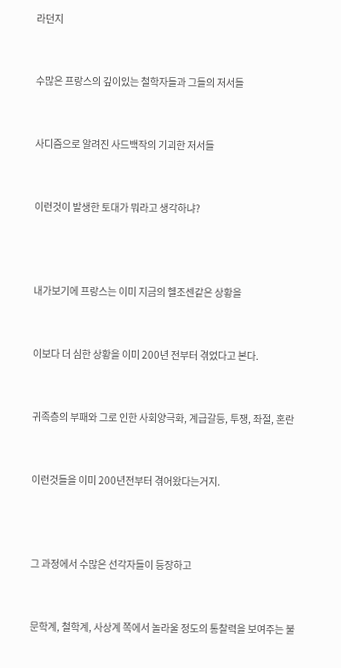라던지


수많은 프랑스의 깊이있는 철학자들과 그들의 저서들


사디즘으로 알려진 사드백작의 기괴한 저서들


이런것이 발생한 토대가 뭐라고 생각하냐?



내가보기에 프랑스는 이미 지금의 헬조센같은 상황을


이보다 더 심한 상황을 이미 200년 전부터 겪었다고 본다.


귀족층의 부패와 그로 인한 사회양극화, 계급갈등, 투쟁, 좌절, 혼란


이런것들을 이미 200년전부터 겪어왔다는거지.



그 과정에서 수많은 선각자들이 등장하고


문학계, 철학계, 사상계 쪽에서 놀라울 정도의 통찰력을 보여주는 불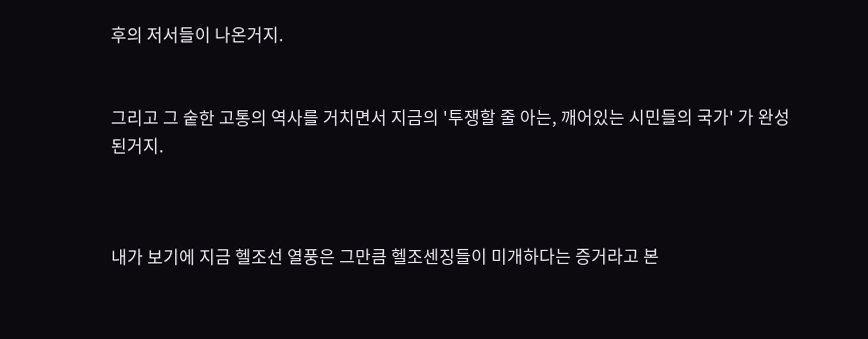후의 저서들이 나온거지.


그리고 그 숱한 고통의 역사를 거치면서 지금의 '투쟁할 줄 아는, 깨어있는 시민들의 국가' 가 완성된거지.



내가 보기에 지금 헬조선 열풍은 그만큼 헬조센징들이 미개하다는 증거라고 본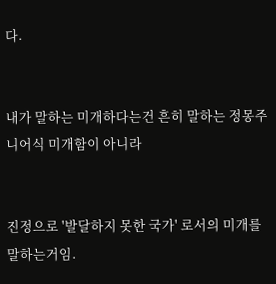다.


내가 말하는 미개하다는건 흔히 말하는 정몽주니어식 미개함이 아니라


진정으로 '발달하지 못한 국가' 로서의 미개를 말하는거임.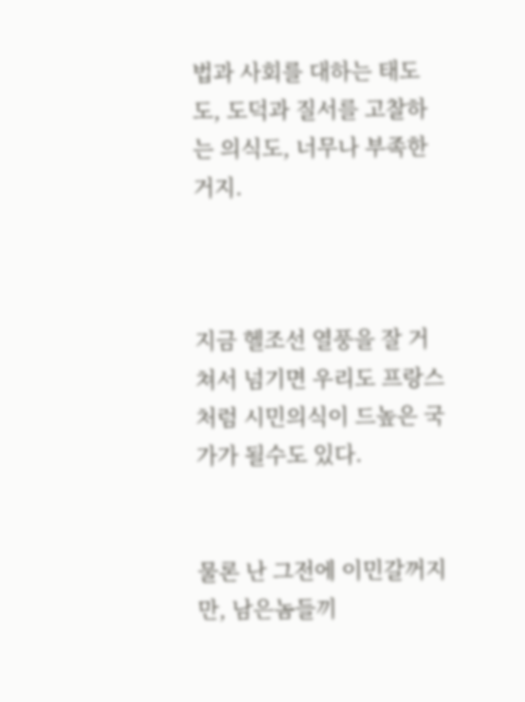법과 사회를 대하는 태도도, 도덕과 질서를 고찰하는 의식도, 너무나 부족한거지.



지금 헬조선 열풍을 잘 거쳐서 넘기면 우리도 프랑스처럼 시민의식이 드높은 국가가 될수도 있다.


물론 난 그전에 이민갈꺼지만, 남은놈들끼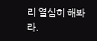리 열심히 해봐라.